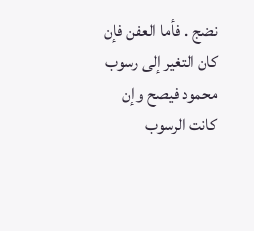نضج . فأما العفن فإن كان التغير إلى رسوب محمود فيصح وإن كانت الرسوب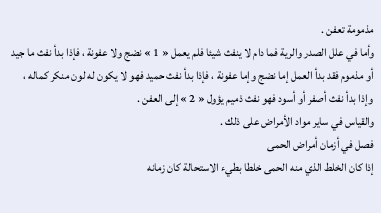مذمومة تعفن .
وأما في علل الصدر والرية فما دام لا ينفث شيئا فلم يعمل « 1 » نضج ولا عفونة ، فإذا بدأ نفث ما جيد أو مذموم فقد بدأ العمل إما نضج وإما عفونة ، فإذا بدأ نفث حميد فهو لا يكون له لون منكر كماله ، وإذا بدأ نفث أصفر أو أسود فهو نفث ذميم يؤول « 2 » إلى العفن .
والقياس في ساير مواد الأمراض على ذلك .
فصل في أزمان أمراض الحمى
إذا كان الخلط الذي منه الحمى خلطا بطيء الاستحالة كان زمانه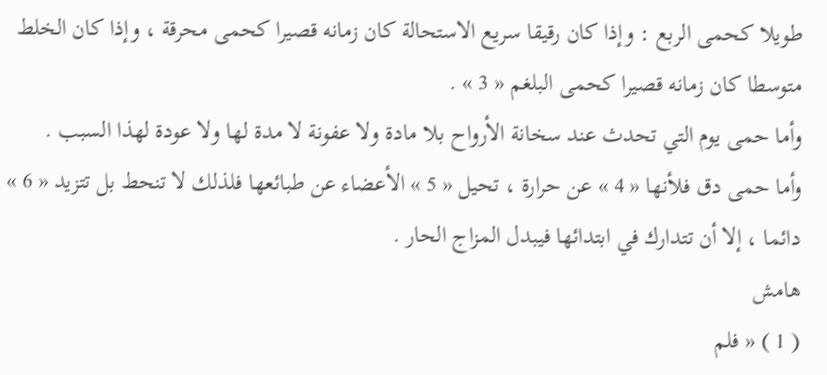طويلا كحمى الربع : وإذا كان رقيقا سريع الاستحالة كان زمانه قصيرا كحمى محرقة ، وإذا كان الخلط متوسطا كان زمانه قصيرا كحمى البلغم « 3 » .
وأما حمى يوم التي تحدث عند سخانة الأرواح بلا مادة ولا عفونة لا مدة لها ولا عودة لهذا السبب .
وأما حمى دق فلأنها « 4 » عن حرارة ، تحيل « 5 » الأعضاء عن طبائعها فلذلك لا تنحط بل تتزيد « 6 » دائما ، إلا أن تتدارك في ابتدائها فيبدل المزاج الحار .
هامش
( 1 ) « فلم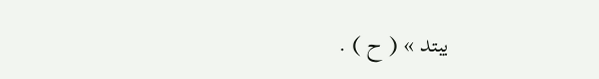يبتد » ( ح ) .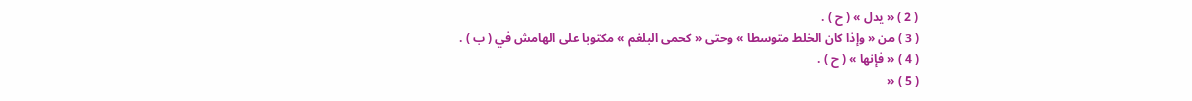( 2 ) « يدل » ( ح ) .
( 3 ) من « وإذا كان الخلط متوسطا » وحتى « كحمى البلغم » مكتوبا على الهامش في ( ب ) .
( 4 ) « فإنها » ( ح ) .
( 5 ) «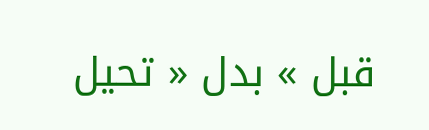قبل » بدل « تحيل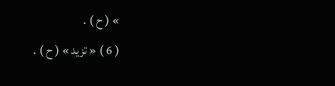» ( ح ) .
( 6 ) « تزيد » ( ح ) .